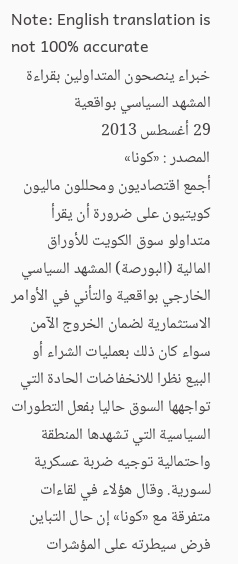Note: English translation is not 100% accurate
خبراء ينصحون المتداولين بقراءة المشهد السياسي بواقعية
29 أغسطس 2013
المصدر : «كونا»
أجمع اقتصاديون ومحللون ماليون كويتيون على ضرورة أن يقرأ متداولو سوق الكويت للأوراق المالية (البورصة) المشهد السياسي الخارجي بواقعية والتأني في الأوامر الاستثمارية لضمان الخروج الآمن سواء كان ذلك بعمليات الشراء أو البيع نظرا للانخفاضات الحادة التي تواجهها السوق حاليا بفعل التطورات السياسية التي تشهدها المنطقة واحتمالية توجيه ضربة عسكرية لسورية. وقال هؤلاء في لقاءات متفرقة مع «كونا» إن حال التباين فرض سيطرته على المؤشرات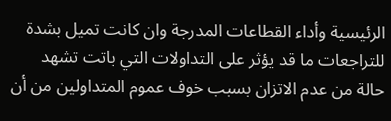الرئيسية وأداء القطاعات المدرجة وان كانت تميل بشدة للتراجعات ما قد يؤثر على التداولات التي باتت تشهد حالة من عدم الاتزان بسبب خوف عموم المتداولين من أن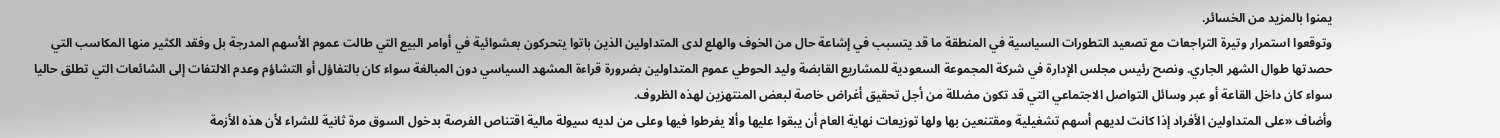يمنوا بالمزيد من الخسائر.
وتوقعوا استمرار وتيرة التراجعات مع تصعيد التطورات السياسية في المنطقة ما قد يتسبب في إشاعة حال من الخوف والهلع لدى المتداولين الذين باتوا يتحركون بعشوائية في أوامر البيع التي طالت عموم الأسهم المدرجة بل وفقد الكثير منها المكاسب التي حصدتها طوال الشهر الجاري. ونصح رئيس مجلس الإدارة في شركة المجموعة السعودية للمشاريع القابضة وليد الحوطي عموم المتداولين بضرورة قراءة المشهد السياسي دون المبالغة سواء كان بالتفاؤل أو التشاؤم وعدم الالتفات إلى الشائعات التي تطلق حاليا سواء كان داخل القاعة أو عبر وسائل التواصل الاجتماعي التي قد تكون مضللة من أجل تحقيق أغراض خاصة لبعض المنتهزين لهذه الظروف.
وأضاف «على المتداولين الأفراد إذا كانت لديهم أسهم تشغيلية ومقتنعين بها ولها توزيعات نهاية العام أن يبقوا عليها وألا يفرطوا فيها وعلى من لديه سيولة مالية اقتناص الفرصة بدخول السوق مرة ثانية للشراء لأن هذه الأزمة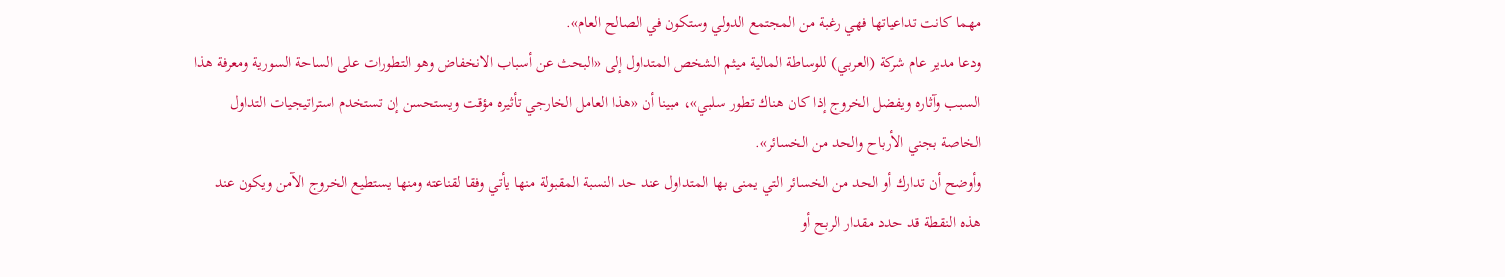مهما كانت تداعياتها فهي رغبة من المجتمع الدولي وستكون في الصالح العام».
ودعا مدير عام شركة (العربي) للوساطة المالية ميثم الشخص المتداول إلى «البحث عن أسباب الانخفاض وهو التطورات على الساحة السورية ومعرفة هذا السبب وآثاره ويفضل الخروج إذا كان هناك تطور سلبي»، مبينا أن «هذا العامل الخارجي تأثيره مؤقت ويستحسن إن تستخدم استراتيجيات التداول الخاصة بجني الأرباح والحد من الخسائر».
وأوضح أن تدارك أو الحد من الخسائر التي يمنى بها المتداول عند حد النسبة المقبولة منها يأتي وفقا لقناعته ومنها يستطيع الخروج الآمن ويكون عند هذه النقطة قد حدد مقدار الربح أو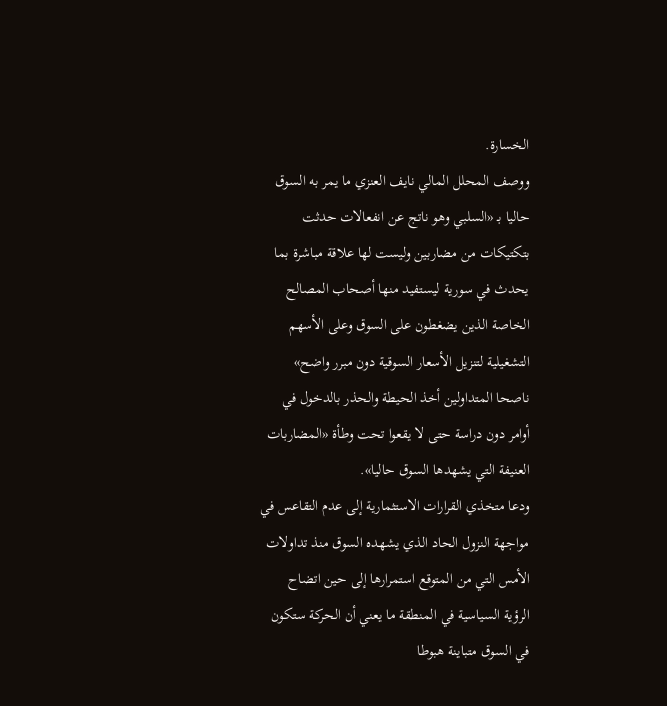الخسارة.
ووصف المحلل المالي نايف العنزي ما يمر به السوق حاليا بـ «السلبي وهو ناتج عن انفعالات حدثت بتكتيكات من مضاربين وليست لها علاقة مباشرة بما يحدث في سورية ليستفيد منها أصحاب المصالح الخاصة الذين يضغطون على السوق وعلى الأسهم التشغيلية لتنزيل الأسعار السوقية دون مبرر واضح» ناصحا المتداولين أخذ الحيطة والحذر بالدخول في أوامر دون دراسة حتى لا يقعوا تحت وطأة «المضاربات العنيفة التي يشهدها السوق حاليا».
ودعا متخذي القرارات الاستثمارية إلى عدم التقاعس في مواجهة النزول الحاد الذي يشهده السوق منذ تداولات الأمس التي من المتوقع استمرارها إلى حين اتضاح الرؤية السياسية في المنطقة ما يعني أن الحركة ستكون في السوق متباينة هبوطا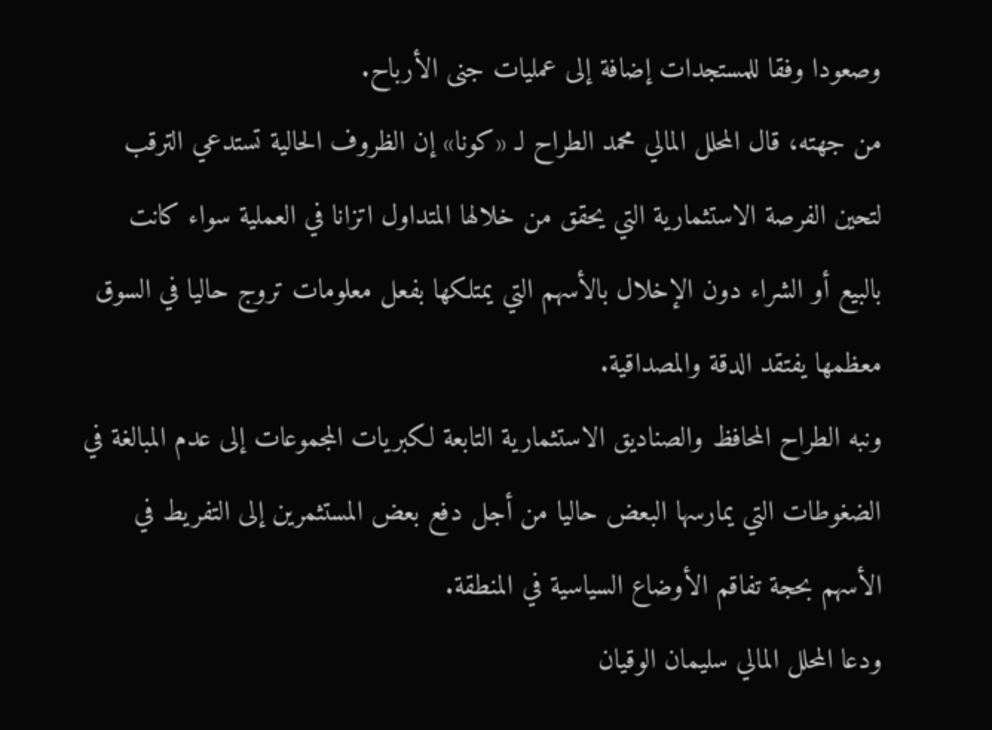وصعودا وفقا للمستجدات إضافة إلى عمليات جنى الأرباح.
من جهته، قال المحلل المالي محمد الطراح لـ «كونا» إن الظروف الحالية تستدعي الترقب لتحين الفرصة الاستثمارية التي يحقق من خلالها المتداول اتزانا في العملية سواء كانت بالبيع أو الشراء دون الإخلال بالأسهم التي يمتلكها بفعل معلومات تروج حاليا في السوق معظمها يفتقد الدقة والمصداقية.
ونبه الطراح المحافظ والصناديق الاستثمارية التابعة لكبريات المجموعات إلى عدم المبالغة في الضغوطات التي يمارسها البعض حاليا من أجل دفع بعض المستثمرين إلى التفريط في الأسهم بحجة تفاقم الأوضاع السياسية في المنطقة.
ودعا المحلل المالي سليمان الوقيان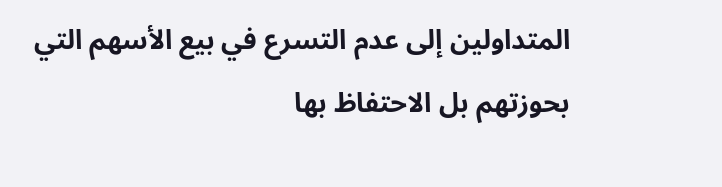المتداولين إلى عدم التسرع في بيع الأسهم التي بحوزتهم بل الاحتفاظ بها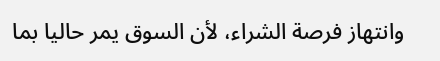وانتهاز فرصة الشراء، لأن السوق يمر حاليا بما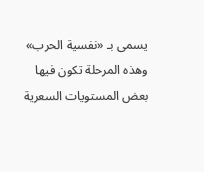يسمى بـ «نفسية الحرب» وهذه المرحلة تكون فيها بعض المستويات السعرية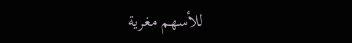للأسهم مغرية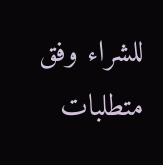للشراء وفق متطلبات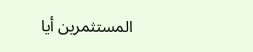المستثمرين أيا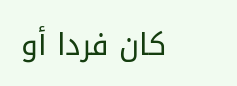كان فردا أو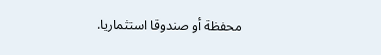محفظة أو صندوقا استثماريا.